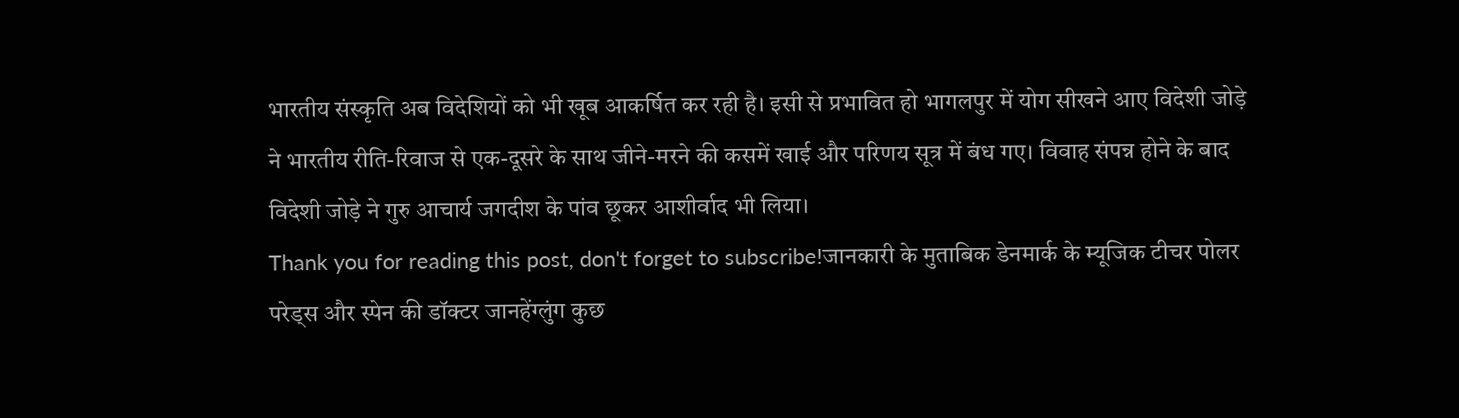भारतीय संस्कृति अब विदेशियों को भी खूब आकर्षित कर रही है। इसी से प्रभावित हो भागलपुर में योग सीखने आए विदेशी जोड़े ने भारतीय रीति-रिवाज से एक-दूसरे के साथ जीने-मरने की कसमें खाई और परिणय सूत्र में बंध गए। विवाह संपन्न होने के बाद विदेशी जोड़े ने गुरु आचार्य जगदीश के पांव छूकर आशीर्वाद भी लिया।
Thank you for reading this post, don't forget to subscribe!जानकारी के मुताबिक डेनमार्क के म्यूजिक टीचर पोलर परेड्स और स्पेन की डॉक्टर जानहेंग्लुंग कुछ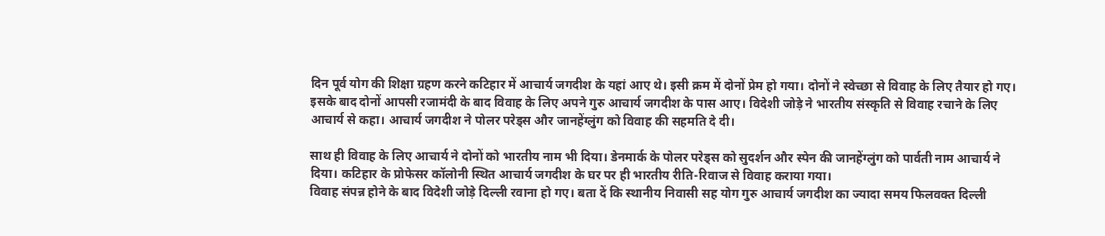दिन पूर्व योग की शिक्षा ग्रहण करने कटिहार में आचार्य जगदीश के यहां आए थे। इसी क्रम में दोनों प्रेम हो गया। दोनों ने स्वेच्छा से विवाह के लिए तैयार हो गए।
इसके बाद दोनों आपसी रजामंदी के बाद विवाह के लिए अपने गुरु आचार्य जगदीश के पास आए। विदेशी जोड़े ने भारतीय संस्कृति से विवाह रचाने के लिए आचार्य से कहा। आचार्य जगदीश ने पोलर परेड्स और जानहेंग्लुंग को विवाह की सहमति दे दी।

साथ ही विवाह के लिए आचार्य ने दोनों को भारतीय नाम भी दिया। डेनमार्क के पोलर परेड्स को सुदर्शन और स्पेन की जानहेंग्लुंग को पार्वती नाम आचार्य ने दिया। कटिहार के प्रोफेसर कॉलोनी स्थित आचार्य जगदीश के घर पर ही भारतीय रीति-रिवाज से विवाह कराया गया।
विवाह संपन्न होने के बाद विदेशी जोड़े दिल्ली रवाना हो गए। बता दें कि स्थानीय निवासी सह योग गुरु आचार्य जगदीश का ज्यादा समय फिलवक्त दिल्ली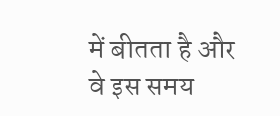में बीतता है और वे इस समय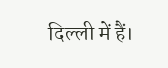दिल्ली में हैं।